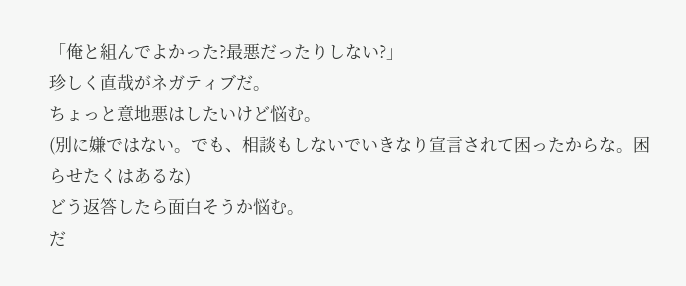「俺と組んでよかった?最悪だったりしない?」
珍しく直哉がネガティブだ。
ちょっと意地悪はしたいけど悩む。
(別に嫌ではない。でも、相談もしないでいきなり宣言されて困ったからな。困らせたくはあるな)
どう返答したら面白そうか悩む。
だ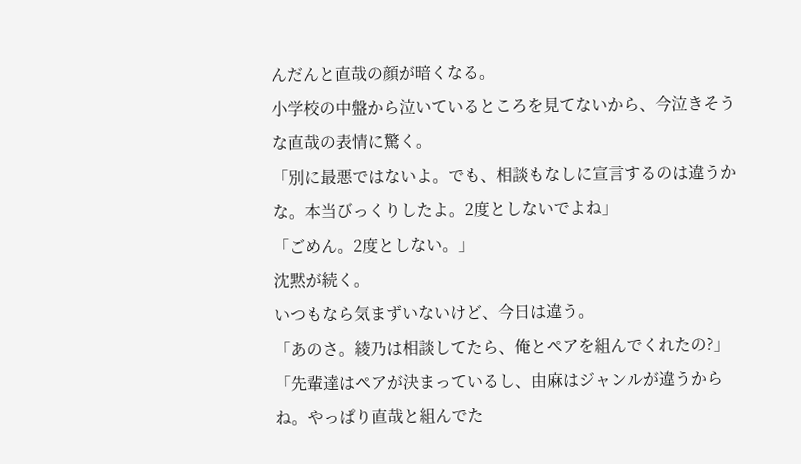んだんと直哉の顔が暗くなる。
小学校の中盤から泣いているところを見てないから、今泣きそうな直哉の表情に驚く。
「別に最悪ではないよ。でも、相談もなしに宣言するのは違うかな。本当びっくりしたよ。2度としないでよね」
「ごめん。2度としない。」
沈黙が続く。
いつもなら気まずいないけど、今日は違う。
「あのさ。綾乃は相談してたら、俺とペアを組んでくれたの?」
「先輩達はペアが決まっているし、由麻はジャンルが違うからね。やっぱり直哉と組んでた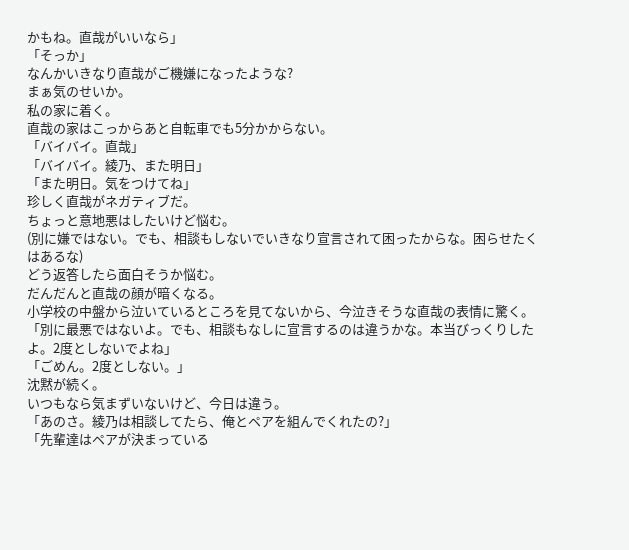かもね。直哉がいいなら」
「そっか」
なんかいきなり直哉がご機嫌になったような?
まぁ気のせいか。
私の家に着く。
直哉の家はこっからあと自転車でも5分かからない。
「バイバイ。直哉」
「バイバイ。綾乃、また明日」
「また明日。気をつけてね」
珍しく直哉がネガティブだ。
ちょっと意地悪はしたいけど悩む。
(別に嫌ではない。でも、相談もしないでいきなり宣言されて困ったからな。困らせたくはあるな)
どう返答したら面白そうか悩む。
だんだんと直哉の顔が暗くなる。
小学校の中盤から泣いているところを見てないから、今泣きそうな直哉の表情に驚く。
「別に最悪ではないよ。でも、相談もなしに宣言するのは違うかな。本当びっくりしたよ。2度としないでよね」
「ごめん。2度としない。」
沈黙が続く。
いつもなら気まずいないけど、今日は違う。
「あのさ。綾乃は相談してたら、俺とペアを組んでくれたの?」
「先輩達はペアが決まっている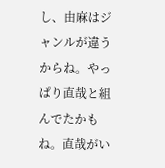し、由麻はジャンルが違うからね。やっぱり直哉と組んでたかもね。直哉がい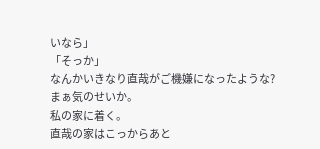いなら」
「そっか」
なんかいきなり直哉がご機嫌になったような?
まぁ気のせいか。
私の家に着く。
直哉の家はこっからあと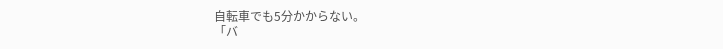自転車でも5分かからない。
「バ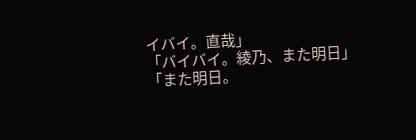イバイ。直哉」
「バイバイ。綾乃、また明日」
「また明日。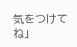気をつけてね」